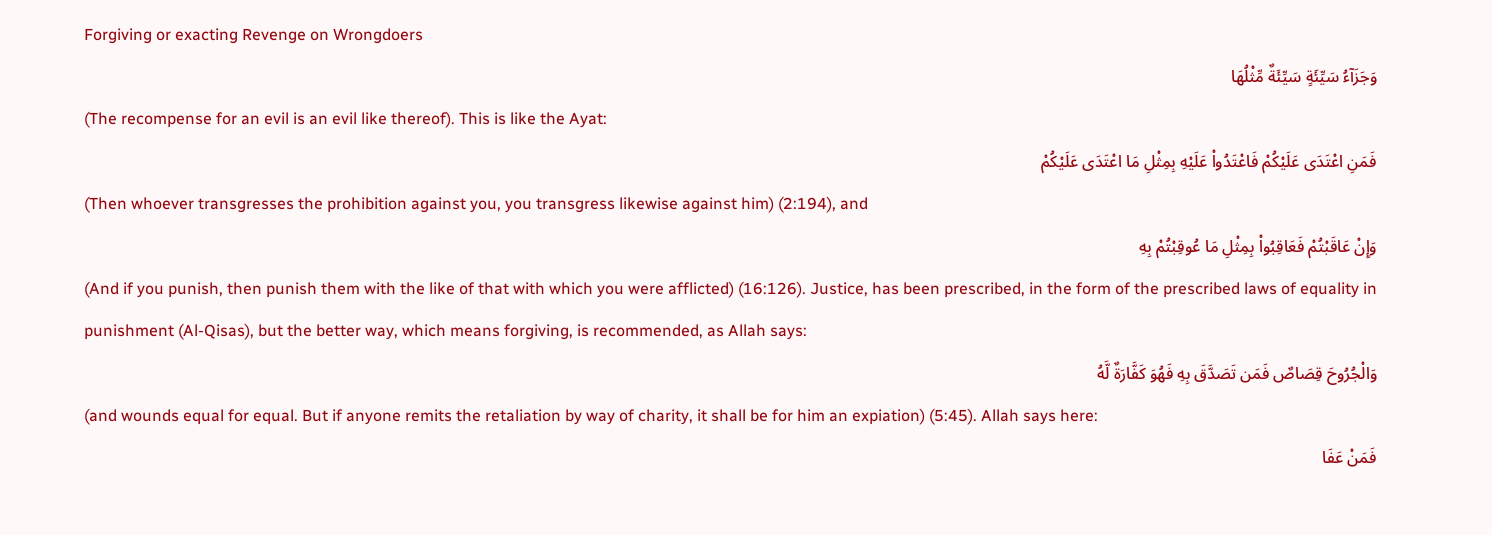Forgiving or exacting Revenge on Wrongdoers
وَجَزَآءُ سَيِّئَةٍ سَيِّئَةٌ مِّثْلُهَا
(The recompense for an evil is an evil like thereof). This is like the Ayat:
فَمَنِ اعْتَدَى عَلَيْكُمْ فَاعْتَدُواْ عَلَيْهِ بِمِثْلِ مَا اعْتَدَى عَلَيْكُمْ
(Then whoever transgresses the prohibition against you, you transgress likewise against him) (2:194), and
وَإِنْ عَاقَبْتُمْ فَعَاقِبُواْ بِمِثْلِ مَا عُوقِبْتُمْ بِهِ
(And if you punish, then punish them with the like of that with which you were afflicted) (16:126). Justice, has been prescribed, in the form of the prescribed laws of equality in punishment (Al-Qisas), but the better way, which means forgiving, is recommended, as Allah says:
وَالْجُرُوحَ قِصَاصٌ فَمَن تَصَدَّقَ بِهِ فَهُوَ كَفَّارَةٌ لَّهُ
(and wounds equal for equal. But if anyone remits the retaliation by way of charity, it shall be for him an expiation) (5:45). Allah says here:
فَمَنْ عَفَا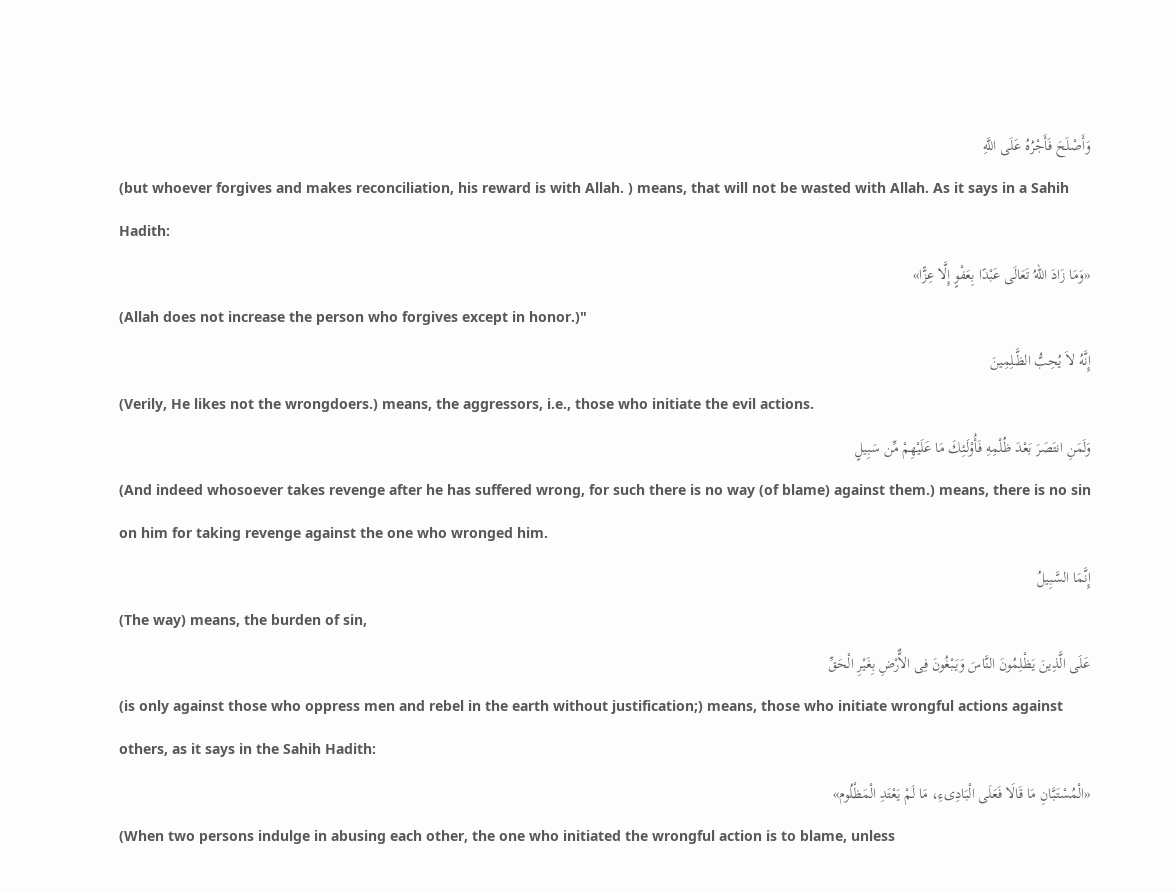وَأَصْلَحَ فَأَجْرُهُ عَلَى اللَّهِ
(but whoever forgives and makes reconciliation, his reward is with Allah. ) means, that will not be wasted with Allah. As it says in a Sahih Hadith:
«وَمَا زَادَ اللهُ تَعَالَى عَبْدًا بِعَفْوٍ إِلَّا عِزًّا»
(Allah does not increase the person who forgives except in honor.)"
إِنَّهُ لاَ يُحِبُّ الظَّـلِمِينَ
(Verily, He likes not the wrongdoers.) means, the aggressors, i.e., those who initiate the evil actions.
وَلَمَنِ انتَصَرَ بَعْدَ ظُلْمِهِ فَأُوْلَـئِكَ مَا عَلَيْهِمْ مِّن سَبِيلٍ
(And indeed whosoever takes revenge after he has suffered wrong, for such there is no way (of blame) against them.) means, there is no sin on him for taking revenge against the one who wronged him.
إِنَّمَا السَّبِيلُ
(The way) means, the burden of sin,
عَلَى الَّذِينَ يَظْلِمُونَ النَّاسَ وَيَبْغُونَ فِى الاٌّرْضِ بِغَيْرِ الْحَقِّ
(is only against those who oppress men and rebel in the earth without justification;) means, those who initiate wrongful actions against others, as it says in the Sahih Hadith:
«الْمُسْتَبَّانِ مَا قَالَا فَعَلَى الْبَادِىءِ، مَا لَمْ يَعْتَدِ الْمَظْلُوم»
(When two persons indulge in abusing each other, the one who initiated the wrongful action is to blame, unless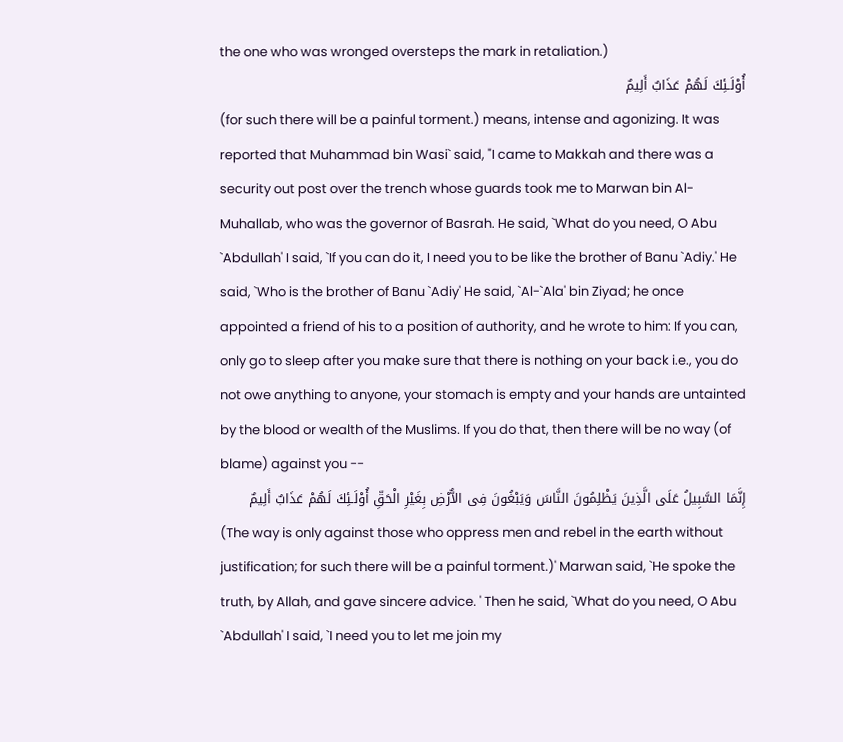the one who was wronged oversteps the mark in retaliation.)
أُوْلَـئِكَ لَهُمْ عَذَابٌ أَلِيمٌ
(for such there will be a painful torment.) means, intense and agonizing. It was reported that Muhammad bin Wasi` said, "I came to Makkah and there was a security out post over the trench whose guards took me to Marwan bin Al-Muhallab, who was the governor of Basrah. He said, `What do you need, O Abu `Abdullah' I said, `If you can do it, I need you to be like the brother of Banu `Adiy.' He said, `Who is the brother of Banu `Adiy' He said, `Al-`Ala' bin Ziyad; he once appointed a friend of his to a position of authority, and he wrote to him: If you can, only go to sleep after you make sure that there is nothing on your back i.e., you do not owe anything to anyone, your stomach is empty and your hands are untainted by the blood or wealth of the Muslims. If you do that, then there will be no way (of blame) against you --
إِنَّمَا السَّبِيلُ عَلَى الَّذِينَ يَظْلِمُونَ النَّاسَ وَيَبْغُونَ فِى الاٌّرْضِ بِغَيْرِ الْحَقِّ أُوْلَـئِكَ لَهُمْ عَذَابٌ أَلِيمٌ
(The way is only against those who oppress men and rebel in the earth without justification; for such there will be a painful torment.)' Marwan said, `He spoke the truth, by Allah, and gave sincere advice. ' Then he said, `What do you need, O Abu `Abdullah' I said, `I need you to let me join my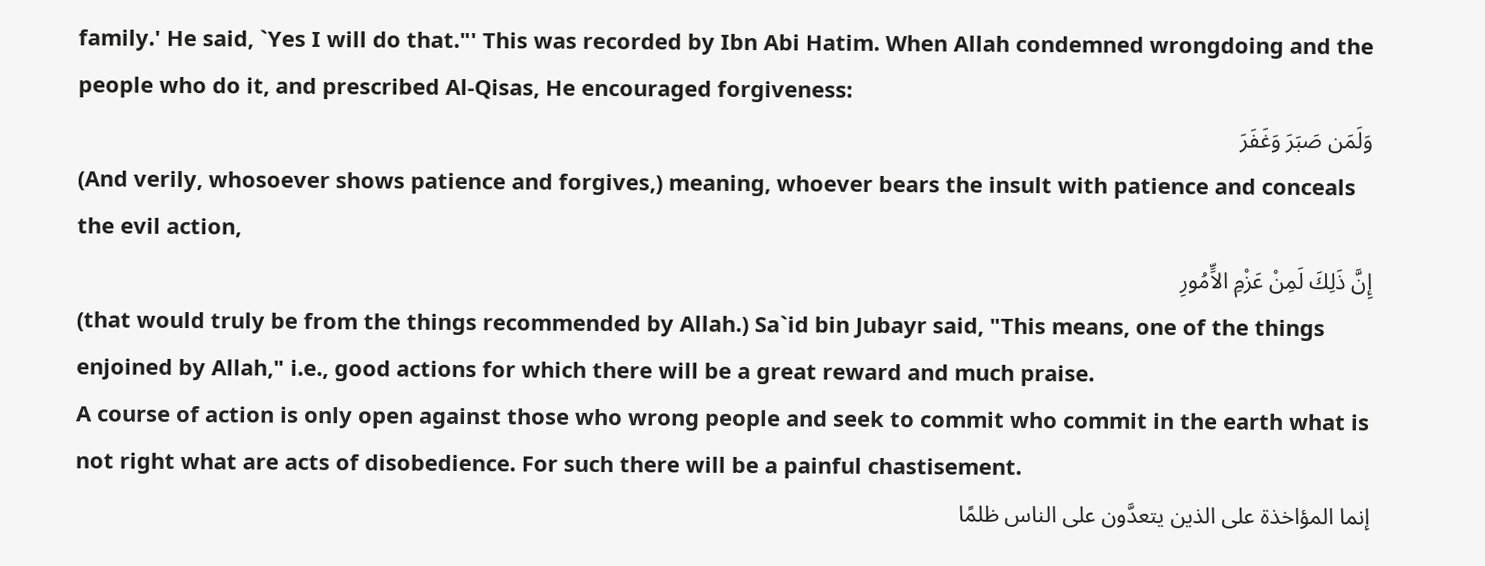family.' He said, `Yes I will do that."' This was recorded by Ibn Abi Hatim. When Allah condemned wrongdoing and the people who do it, and prescribed Al-Qisas, He encouraged forgiveness:
وَلَمَن صَبَرَ وَغَفَرَ
(And verily, whosoever shows patience and forgives,) meaning, whoever bears the insult with patience and conceals the evil action,
إِنَّ ذَلِكَ لَمِنْ عَزْمِ الاٍّمُورِ
(that would truly be from the things recommended by Allah.) Sa`id bin Jubayr said, "This means, one of the things enjoined by Allah," i.e., good actions for which there will be a great reward and much praise.
A course of action is only open against those who wrong people and seek to commit who commit in the earth what is not right what are acts of disobedience. For such there will be a painful chastisement.
إنما المؤاخذة على الذين يتعدَّون على الناس ظلمًا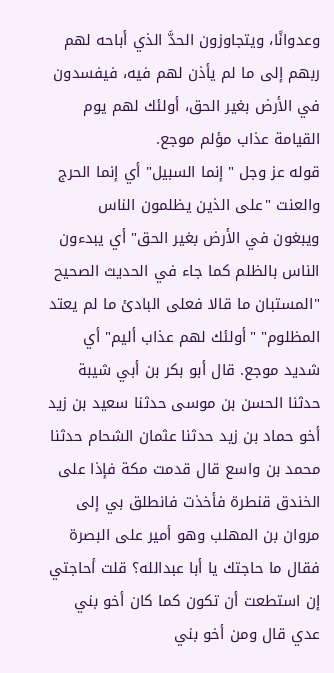وعدوانًا، ويتجاوزون الحدَّ الذي أباحه لهم ربهم إلى ما لم يأذن لهم فيه، فيفسدون في الأرض بغير الحق، أولئك لهم يوم القيامة عذاب مؤلم موجع.
قوله عز وجل "إنما السبيل" أي إنما الحرج والعنت "على الذين يظلمون الناس ويبغون في الأرض بغير الحق" أي يبدءون الناس بالظلم كما جاء في الحديث الصحيح "المستبان ما قالا فعلى البادئ ما لم يعتد المظلوم" "أولئك لهم عذاب أليم" أي شديد موجع. قال أبو بكر بن أبي شيبة حدثنا الحسن بن موسى حدثنا سعيد بن زيد أخو حماد بن زيد حدثنا عثمان الشحام حدثنا محمد بن واسع قال قدمت مكة فإذا على الخندق قنطرة فأخذت فانطلق بي إلى مروان بن المهلب وهو أمير على البصرة فقال ما حاجتك يا أبا عبدالله؟ قلت أحاجتي إن استطعت أن تكون كما كان أخو بني عدي قال ومن أخو بني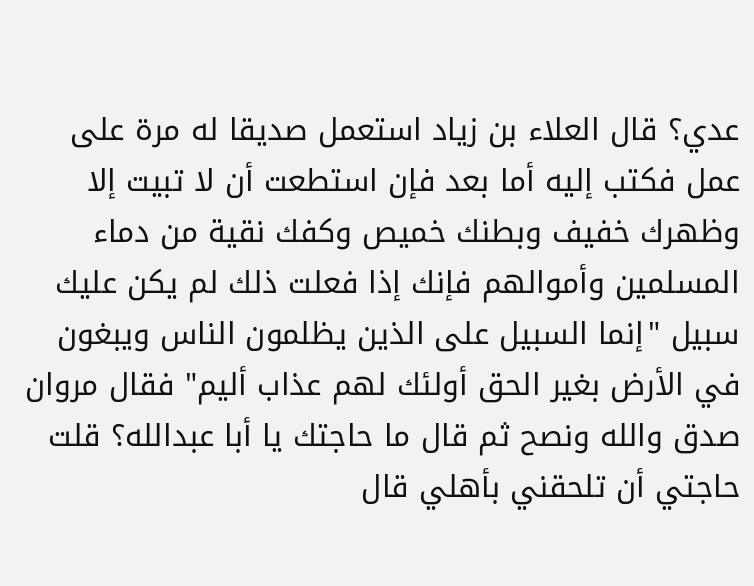عدي؟ قال العلاء بن زياد استعمل صديقا له مرة على عمل فكتب إليه أما بعد فإن استطعت أن لا تبيت إلا وظهرك خفيف وبطنك خميص وكفك نقية من دماء المسلمين وأموالهم فإنك إذا فعلت ذلك لم يكن عليك سبيل "إنما السبيل على الذين يظلمون الناس ويبغون في الأرض بغير الحق أولئك لهم عذاب أليم" فقال مروان صدق والله ونصح ثم قال ما حاجتك يا أبا عبدالله؟ قلت حاجتي أن تلحقني بأهلي قال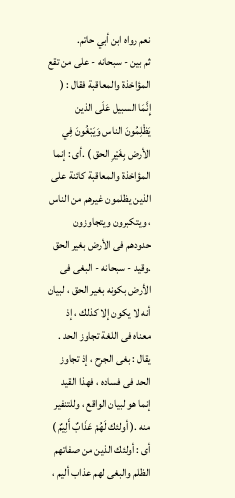نعم رواه ابن أبي حاتم.
ثم بين - سبحانه - على من تقع المؤاخذة والمعاقبة فقال : ( إِنَّمَا السبيل عَلَى الذين يَظْلِمُونَ الناس وَيَبْغُونَ فِي الأرض بِغَيْرِ الحق ) .أى : إنما المؤاخذة والمعاقبة كائنة على الذين يظلمون غيرهم من الناس ، ويتكبرون ويتجاوزون حدودهم فى الأرض بغير الحق .وقيد - سبحانه - البغى فى الأرض بكونه بغير الحق ، لبيان أنه لا يكون إلا كذلك ، إذ معناه فى اللغة تجاوز الحد . يقال : بغى الجرح ، إذ تجاوز الحد فى فساده ، فهذا القيد إنما هو لبيان الواقع ، وللتنفير منه .( أولئك لَهُمْ عَذَابٌ أَلِيمٌ ) أى : أولئك الذين من صفاتهم الظلم والبغى لهم عذاب أليم ،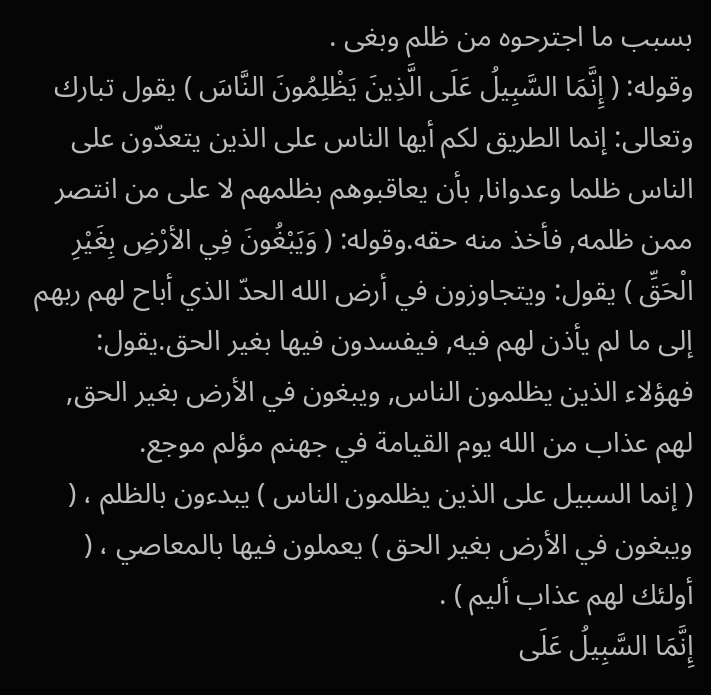بسبب ما اجترحوه من ظلم وبغى .
وقوله: ( إِنَّمَا السَّبِيلُ عَلَى الَّذِينَ يَظْلِمُونَ النَّاسَ ) يقول تبارك وتعالى: إنما الطريق لكم أيها الناس على الذين يتعدّون على الناس ظلما وعدوانا, بأن يعاقبوهم بظلمهم لا على من انتصر ممن ظلمه, فأخذ منه حقه.وقوله: ( وَيَبْغُونَ فِي الأرْضِ بِغَيْرِ الْحَقِّ ) يقول: ويتجاوزون في أرض الله الحدّ الذي أباح لهم ربهم إلى ما لم يأذن لهم فيه, فيفسدون فيها بغير الحق.يقول: فهؤلاء الذين يظلمون الناس, ويبغون في الأرض بغير الحق, لهم عذاب من الله يوم القيامة في جهنم مؤلم موجع.
( إنما السبيل على الذين يظلمون الناس ) يبدءون بالظلم ، ( ويبغون في الأرض بغير الحق ) يعملون فيها بالمعاصي ، ( أولئك لهم عذاب أليم ) .
إِنَّمَا السَّبِيلُ عَلَى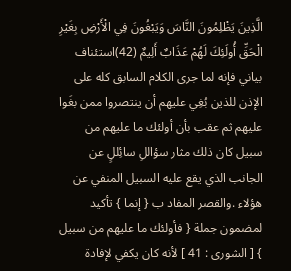الَّذِينَ يَظْلِمُونَ النَّاسَ وَيَبْغُونَ فِي الْأَرْضِ بِغَيْرِ الْحَقِّ أُولَئِكَ لَهُمْ عَذَابٌ أَلِيمٌ (42)استئناف بياني فإنه لما جرى الكلام السابق كله على الإذن للذين بُغِي عليهم أن ينتصروا ممن بغَوا عليهم ثم عقب بأن أولئك ما عليهم من سبيل كان ذلك مثار سؤاللِ سائِللٍ عن الجانب الذي يقع عليه السبيل المنفي عن هؤلاء .والقصر المفاد ب { إنما } تأكيد لمضمون جملة { فأولئك ما عليهم من سبيل } [ الشورى : 41 ] لأنه كان يكفي لإفادة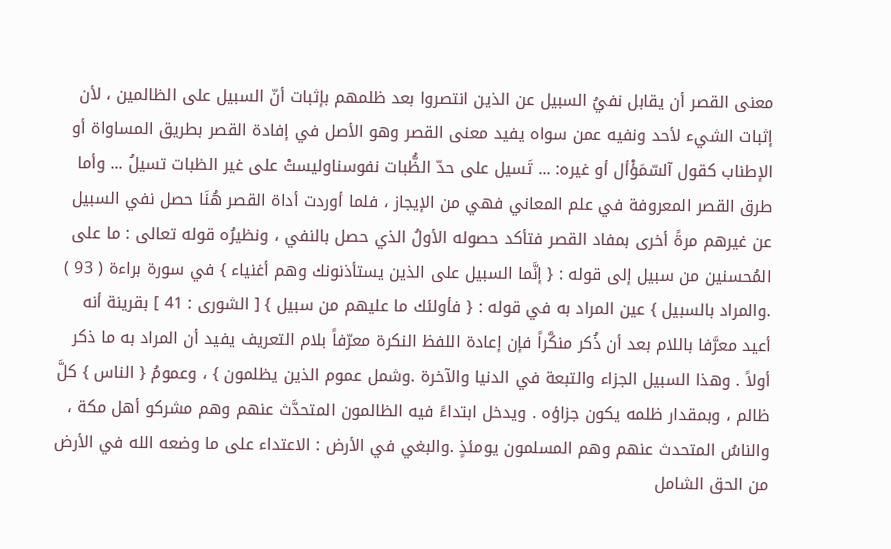معنى القصر أن يقابل نفيُ السبيل عن الذين انتصروا بعد ظلمهم بإثبات أنّ السبيل على الظالمين ، لأن إثبات الشيء لأحد ونفيه عمن سواه يفيد معنى القصر وهو الأصل في إفادة القصر بطريق المساواة أو الإطناب كقول آلسّمَؤْأل أو غيره: ... تَسيل على حدّ الظُّبات نفوسناوليستْ على غير الظبات تسيلُ ... وأما طرق القصر المعروفة في علم المعاني فهي من الإيجاز ، فلما أوردت أداة القصر هُنَا حصل نفي السبيل عن غيرهم مرةً أخرى بمفاد القصر فتأكد حصوله الأولُ الذي حصل بالنفي ، ونظيرُه قوله تعالى : ما على المُحسنين من سبيل إلى قوله : { إنَّما السبيل على الذين يستأذنونك وهم أغنياء } في سورة براءة ( 93 ) .والمراد بالسبيل } عين المراد به في قوله : { فأولئك ما عليهم من سبيل } [ الشورى : 41 ] بقرينة أنه أعيد معرَّفا باللام بعد أن ذُكر منكَّراً فإن إعادة اللفظ النكرة معرّفاً بلام التعريف يفيد أن المراد به ما ذكر أولاً . وهذا السبيل الجزاء والتبعة في الدنيا والآخرة .وشمل عموم الذين يظلمون } ، وعمومُ { الناس } كلَّ ظالم ، وبمقدار ظلمه يكون جزاؤه . ويدخل ابتداءً فيه الظالمون المتحدَّث عنهم وهم مشركو أهل مكة ، والناسُ المتحدث عنهم وهم المسلمون يومئذٍ .والبغي في الأرض : الاعتداء على ما وضعه الله في الأرض من الحق الشامل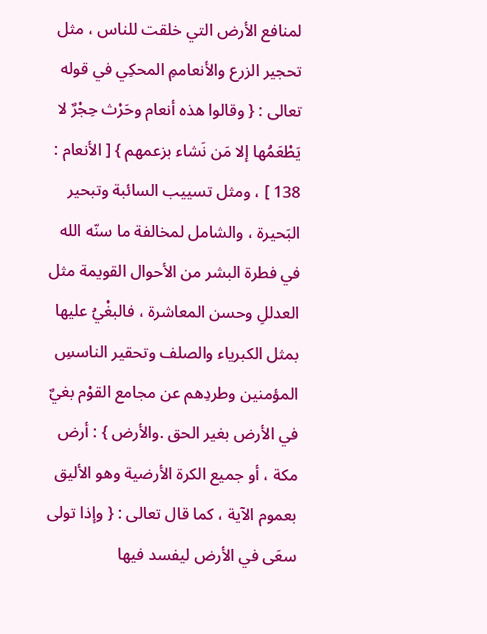لمنافع الأرض التي خلقت للناس ، مثل تحجير الزرع والأنعاممِ المحكِي في قوله تعالى : { وقالوا هذه أنعام وحَرْث حِجْرٌ لا يَطْعَمُها إلا مَن نَشاء بزعمهم } [ الأنعام : 138 ] ، ومثل تسييب السائبة وتبحير البَحيرة ، والشامل لمخالفة ما سنّه الله في فطرة البشر من الأحوال القويمة مثل العدللِ وحسن المعاشرة ، فالبغْيُ عليها بمثل الكبرياء والصلف وتحقير الناسسِ المؤمنين وطردِهم عن مجامع القوْم بغيٌ في الأرض بغير الحق .والأرض } : أرض مكة ، أو جميع الكرة الأرضية وهو الأليق بعموم الآية ، كما قال تعالى : { وإذا تولى سعَى في الأرض ليفسد فيها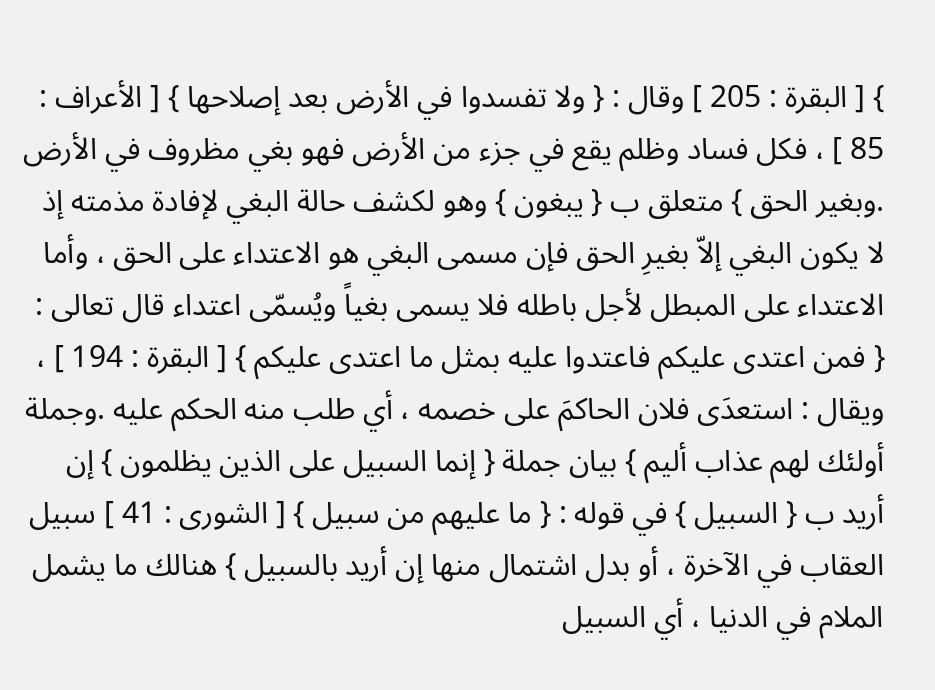} [ البقرة : 205 ] وقال : { ولا تفسدوا في الأرض بعد إصلاحها } [ الأعراف : 85 ] ، فكل فساد وظلم يقع في جزء من الأرض فهو بغي مظروف في الأرض .وبغير الحق } متعلق ب { يبغون } وهو لكشف حالة البغي لإفادة مذمته إذ لا يكون البغي إلاّ بغيرِ الحق فإن مسمى البغي هو الاعتداء على الحق ، وأما الاعتداء على المبطل لأجل باطله فلا يسمى بغياً ويُسمّى اعتداء قال تعالى : { فمن اعتدى عليكم فاعتدوا عليه بمثل ما اعتدى عليكم } [ البقرة : 194 ] ، ويقال : استعدَى فلان الحاكمَ على خصمه ، أي طلب منه الحكم عليه .وجملة أولئك لهم عذاب أليم } بيان جملة { إنما السبيل على الذين يظلمون } إن أريد ب { السبيل } في قوله : { ما عليهم من سبيل } [ الشورى : 41 ] سبيل العقاب في الآخرة ، أو بدل اشتمال منها إن أريد بالسبيل } هنالك ما يشمل الملام في الدنيا ، أي السبيل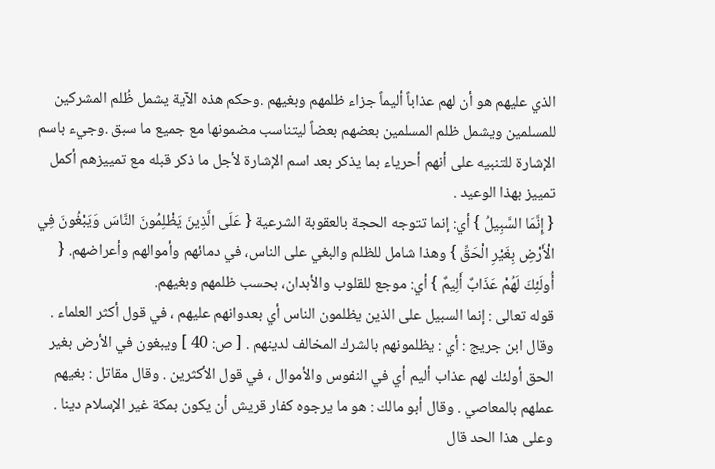الذي عليهم هو أن لهم عذاباً أليماً جزاء ظلمهم وبغيهم .وحكم هذه الآية يشمل ظُلم المشركين للمسلمين ويشمل ظلم المسلمين بعضهم بعضاً ليتناسب مضمونها مع جميع ما سبق .وجيء باسم الإشارة للتنبيه على أنهم أحرياء بما يذكر بعد اسم الإشارة لأجل ما ذكر قبله مع تمييزهم أكمل تمييز بهذا الوعيد .
{ إِنَّمَا السَّبِيلُ } أي: إنما تتوجه الحجة بالعقوبة الشرعية { عَلَى الَّذِينَ يَظْلِمُونَ النَّاسَ وَيَبْغُونَ فِي الْأَرْضِ بِغَيْرِ الْحَقِّ } وهذا شامل للظلم والبغي على الناس، في دمائهم وأموالهم وأعراضهم. { أُولَئِكَ لَهُمْ عَذَابٌ أَلِيمٌ } أي: موجع للقلوب والأبدان، بحسب ظلمهم وبغيهم.
قوله تعالى : إنما السبيل على الذين يظلمون الناس أي بعدوانهم عليهم ، في قول أكثر العلماء . وقال ابن جريج : أي : يظلمونهم بالشرك المخالف لدينهم . [ ص: 40 ] ويبغون في الأرض بغير الحق أولئك لهم عذاب أليم أي في النفوس والأموال ، في قول الأكثرين . وقال مقاتل : بغيهم عملهم بالمعاصي . وقال أبو مالك : هو ما يرجوه كفار قريش أن يكون بمكة غير الإسلام دينا . وعلى هذا الحد قال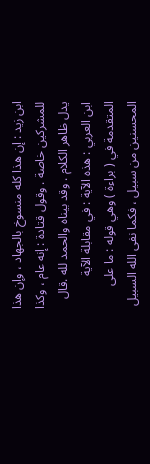ابن زيد : إن هذا كله منسوخ بالجهاد ، وإن هذا للمشركين خاصة . وقول قتادة : إنه عام ، وكذا يدل ظاهر الكلام . وقد بيناه والحمد لله .قال ابن العربي : هذه الآية : في مقابلة الآية المتقدمة في ( براءة ) وهي قوله : ما على المحسنين من سبيل ، فكما نفى الله السبيل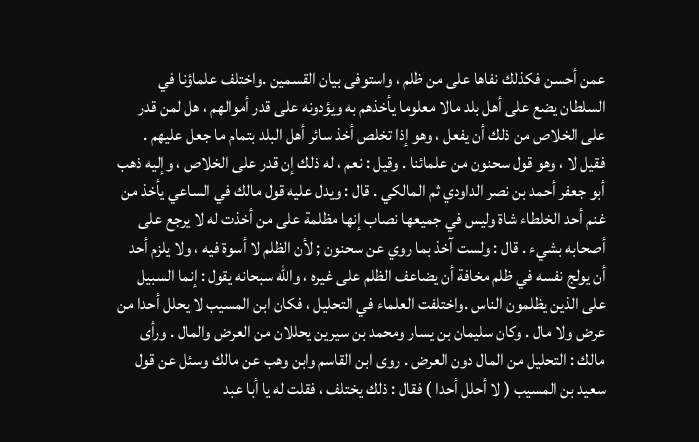عمن أحسن فكذلك نفاها على من ظلم ، واستوفى بيان القسمين .واختلف علماؤنا في السلطان يضع على أهل بلد مالا معلوما يأخذهم به ويؤدونه على قدر أموالهم ، هل لمن قدر على الخلاص من ذلك أن يفعل ، وهو إذا تخلص أخذ سائر أهل البلد بتمام ما جعل عليهم . فقيل لا ، وهو قول سحنون من علمائنا . وقيل : نعم ، له ذلك إن قدر على الخلاص ، وإليه ذهب أبو جعفر أحمد بن نصر الداودي ثم المالكي . قال : ويدل عليه قول مالك في الساعي يأخذ من غنم أحد الخلطاء شاة وليس في جميعها نصاب إنها مظلمة على من أخذت له لا يرجع على أصحابه بشيء . قال : ولست آخذ بما روي عن سحنون ; لأن الظلم لا أسوة فيه ، ولا يلزم أحد أن يولج نفسه في ظلم مخافة أن يضاعف الظلم على غيره ، والله سبحانه يقول : إنما السبيل على الذين يظلمون الناس .واختلفت العلماء في التحليل ، فكان ابن المسيب لا يحلل أحدا من عرض ولا مال . وكان سليمان بن يسار ومحمد بن سيرين يحللان من العرض والمال . ورأى مالك : التحليل من المال دون العرض . روى ابن القاسم وابن وهب عن مالك وسئل عن قول سعيد بن المسيب ( لا أحلل أحدا ) فقال : ذلك يختلف ، فقلت له يا أبا عبد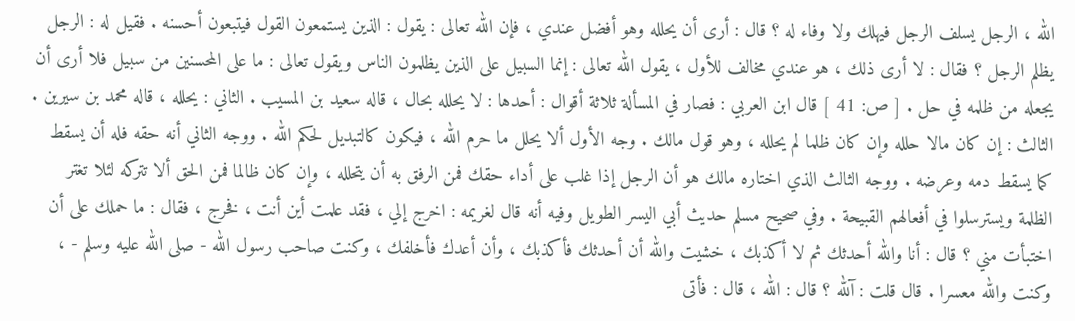الله ، الرجل يسلف الرجل فيهلك ولا وفاء له ؟ قال : أرى أن يحلله وهو أفضل عندي ، فإن الله تعالى : يقول : الذين يستمعون القول فيتبعون أحسنه . فقيل له : الرجل يظلم الرجل ؟ فقال : لا أرى ذلك ، هو عندي مخالف للأول ، يقول الله تعالى : إنما السبيل على الذين يظلمون الناس ويقول تعالى : ما على المحسنين من سبيل فلا أرى أن يجعله من ظلمه في حل . [ ص: 41 ] قال ابن العربي : فصار في المسألة ثلاثة أقوال : أحدها : لا يحلله بحال ، قاله سعيد بن المسيب . الثاني : يحلله ، قاله محمد بن سيرين . الثالث : إن كان مالا حلله وإن كان ظلما لم يحلله ، وهو قول مالك . وجه الأول ألا يحلل ما حرم الله ، فيكون كالتبديل لحكم الله . ووجه الثاني أنه حقه فله أن يسقط كما يسقط دمه وعرضه . ووجه الثالث الذي اختاره مالك هو أن الرجل إذا غلب على أداء حقك فمن الرفق به أن يتحلله ، وإن كان ظالما فمن الحق ألا تتركه لئلا تغتر الظلمة ويسترسلوا في أفعالهم القبيحة . وفي صحيح مسلم حديث أبي اليسر الطويل وفيه أنه قال لغريمه : اخرج إلي ، فقد علمت أين أنت ، فخرج ، فقال : ما حملك على أن اختبأت مني ؟ قال : أنا والله أحدثك ثم لا أكذبك ، خشيت والله أن أحدثك فأكذبك ، وأن أعدك فأخلفك ، وكنت صاحب رسول الله - صلى الله عليه وسلم - ، وكنت والله معسرا . قال قلت : آلله ؟ قال : الله ، قال : فأتى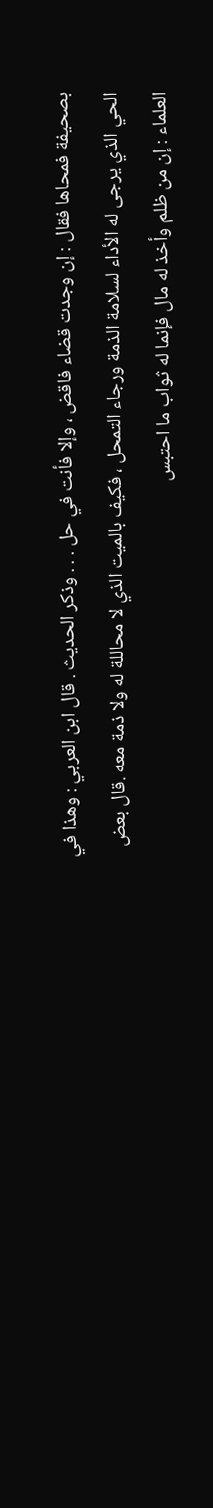بصحيفة فمحاها فقال : إن وجدت قضاء فاقض ، وإلا فأنت في حل . . . وذكر الحديث . قال ابن العربي : وهذا في الحي الذي يرجى له الأداء لسلامة الذمة ورجاء التمحل ، فكيف بالميت الذي لا محاللة له ولا ذمة معه .قال بعض العلماء : إن من ظلم وأخذ له مال فإنما له ثواب ما احتبس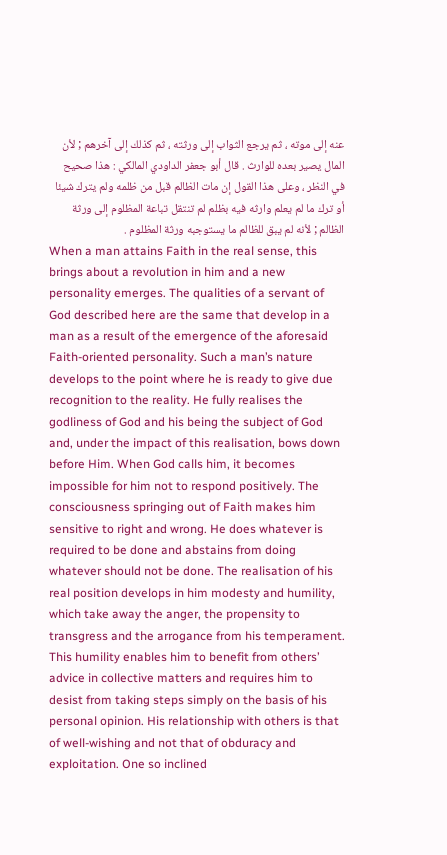عنه إلى موته ، ثم يرجع الثواب إلى ورثته ، ثم كذلك إلى آخرهم ; لأن المال يصير بعده للوارث . قال أبو جعفر الداودي المالكي : هذا صحيح في النظر ، وعلى هذا القول إن مات الظالم قبل من ظلمه ولم يترك شيئا أو ترك ما لم يعلم وارثه فيه بظلم لم تنتقل تباعة المظلوم إلى ورثة الظالم ; لأنه لم يبق للظالم ما يستوجبه ورثة المظلوم .
When a man attains Faith in the real sense, this brings about a revolution in him and a new personality emerges. The qualities of a servant of God described here are the same that develop in a man as a result of the emergence of the aforesaid Faith-oriented personality. Such a man’s nature develops to the point where he is ready to give due recognition to the reality. He fully realises the godliness of God and his being the subject of God and, under the impact of this realisation, bows down before Him. When God calls him, it becomes impossible for him not to respond positively. The consciousness springing out of Faith makes him sensitive to right and wrong. He does whatever is required to be done and abstains from doing whatever should not be done. The realisation of his real position develops in him modesty and humility, which take away the anger, the propensity to transgress and the arrogance from his temperament. This humility enables him to benefit from others’ advice in collective matters and requires him to desist from taking steps simply on the basis of his personal opinion. His relationship with others is that of well-wishing and not that of obduracy and exploitation. One so inclined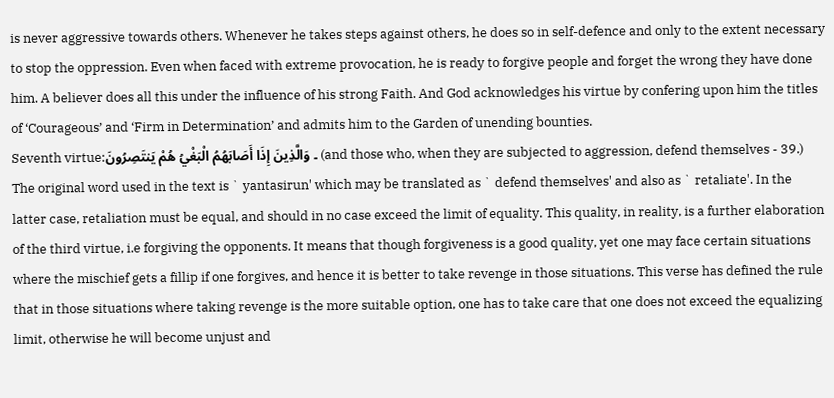is never aggressive towards others. Whenever he takes steps against others, he does so in self-defence and only to the extent necessary to stop the oppression. Even when faced with extreme provocation, he is ready to forgive people and forget the wrong they have done him. A believer does all this under the influence of his strong Faith. And God acknowledges his virtue by confering upon him the titles of ‘Courageous’ and ‘Firm in Determination’ and admits him to the Garden of unending bounties.
Seventh virtue:۔ وَالَّذِينَ إِذَا أَصَابَهُمُ الْبَغْيُ هُمْ يَنتَصِرُونَ (and those who, when they are subjected to aggression, defend themselves - 39.) The original word used in the text is ` yantasirun' which may be translated as ` defend themselves' and also as ` retaliate'. In the latter case, retaliation must be equal, and should in no case exceed the limit of equality. This quality, in reality, is a further elaboration of the third virtue, i.e forgiving the opponents. It means that though forgiveness is a good quality, yet one may face certain situations where the mischief gets a fillip if one forgives, and hence it is better to take revenge in those situations. This verse has defined the rule that in those situations where taking revenge is the more suitable option, one has to take care that one does not exceed the equalizing limit, otherwise he will become unjust and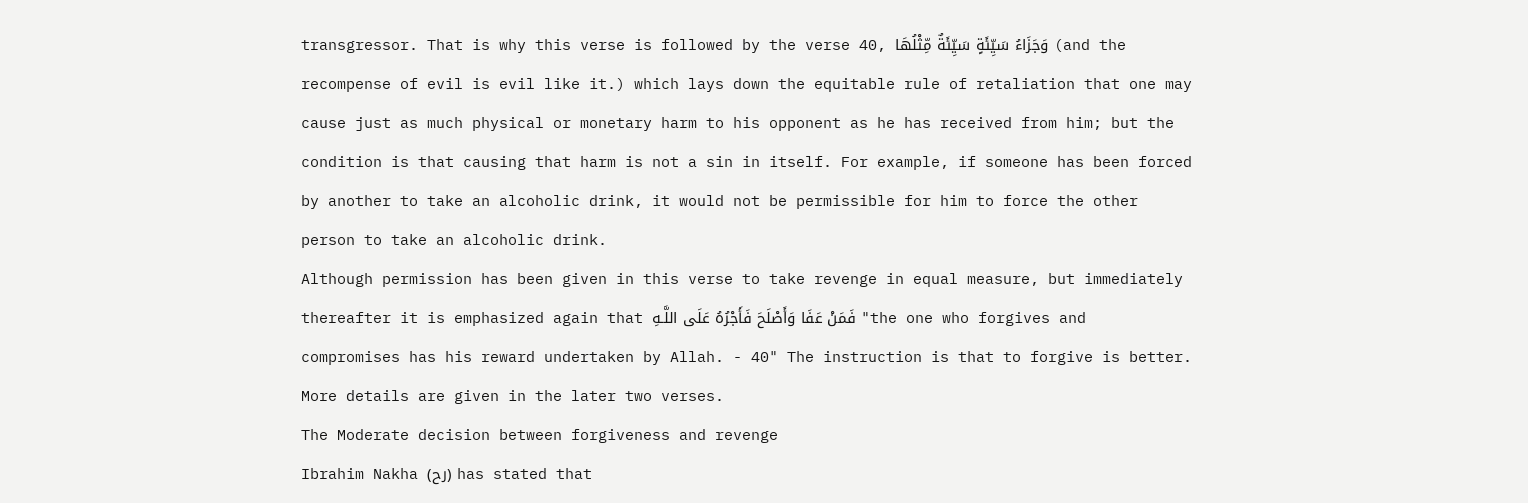transgressor. That is why this verse is followed by the verse 40, وَجَزَاءُ سَيِّئَةٍ سَيِّئَةٌ مِّثْلُهَا (and the recompense of evil is evil like it.) which lays down the equitable rule of retaliation that one may cause just as much physical or monetary harm to his opponent as he has received from him; but the condition is that causing that harm is not a sin in itself. For example, if someone has been forced by another to take an alcoholic drink, it would not be permissible for him to force the other person to take an alcoholic drink.
Although permission has been given in this verse to take revenge in equal measure, but immediately thereafter it is emphasized again that فَمَنْ عَفَا وَأَصْلَحَ فَأَجْرُهُ عَلَى اللَّـهِ "the one who forgives and compromises has his reward undertaken by Allah. - 40" The instruction is that to forgive is better. More details are given in the later two verses.
The Moderate decision between forgiveness and revenge
Ibrahim Nakha (رح) has stated that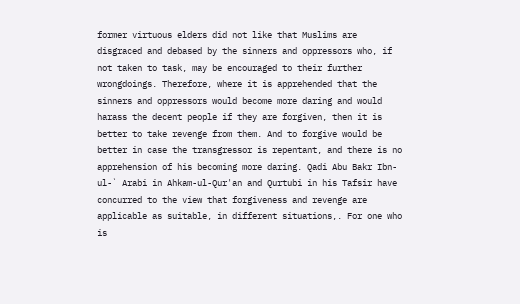former virtuous elders did not like that Muslims are disgraced and debased by the sinners and oppressors who, if not taken to task, may be encouraged to their further wrongdoings. Therefore, where it is apprehended that the sinners and oppressors would become more daring and would harass the decent people if they are forgiven, then it is better to take revenge from them. And to forgive would be better in case the transgressor is repentant, and there is no apprehension of his becoming more daring. Qadi Abu Bakr Ibn-ul-` Arabi in Ahkam-ul-Qur'an and Qurtubi in his Tafsir have concurred to the view that forgiveness and revenge are applicable as suitable, in different situations,. For one who is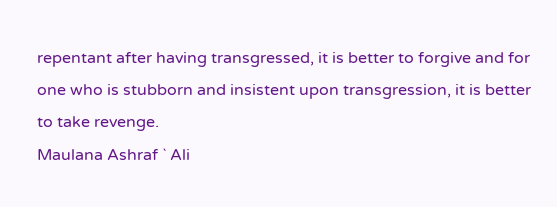repentant after having transgressed, it is better to forgive and for one who is stubborn and insistent upon transgression, it is better to take revenge.
Maulana Ashraf ` Ali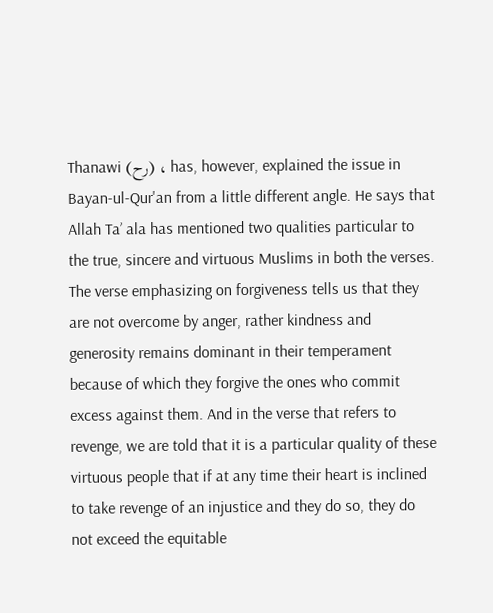Thanawi (رح) ، has, however, explained the issue in Bayan-ul-Qur'an from a little different angle. He says that Allah Ta’ ala has mentioned two qualities particular to the true, sincere and virtuous Muslims in both the verses. The verse emphasizing on forgiveness tells us that they are not overcome by anger, rather kindness and generosity remains dominant in their temperament because of which they forgive the ones who commit excess against them. And in the verse that refers to revenge, we are told that it is a particular quality of these virtuous people that if at any time their heart is inclined to take revenge of an injustice and they do so, they do not exceed the equitable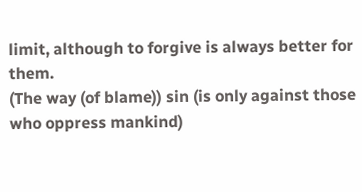limit, although to forgive is always better for them.
(The way (of blame)) sin (is only against those who oppress mankind)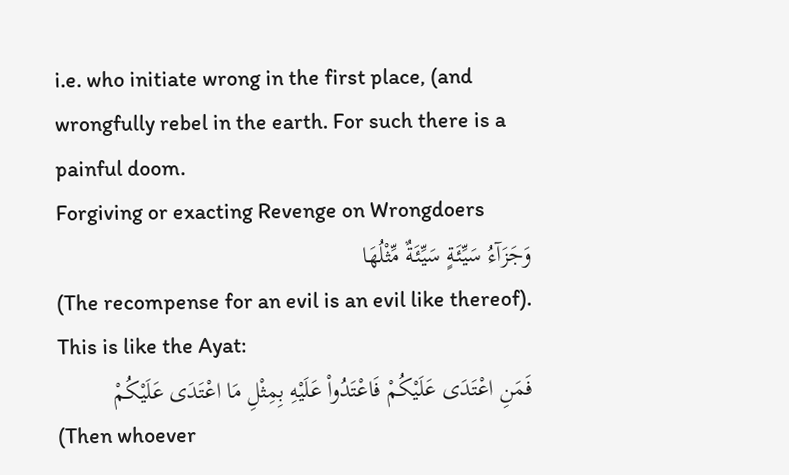i.e. who initiate wrong in the first place, (and wrongfully rebel in the earth. For such there is a painful doom.
Forgiving or exacting Revenge on Wrongdoers
وَجَزَآءُ سَيِّئَةٍ سَيِّئَةٌ مِّثْلُهَا
(The recompense for an evil is an evil like thereof). This is like the Ayat:
فَمَنِ اعْتَدَى عَلَيْكُمْ فَاعْتَدُواْ عَلَيْهِ بِمِثْلِ مَا اعْتَدَى عَلَيْكُمْ
(Then whoever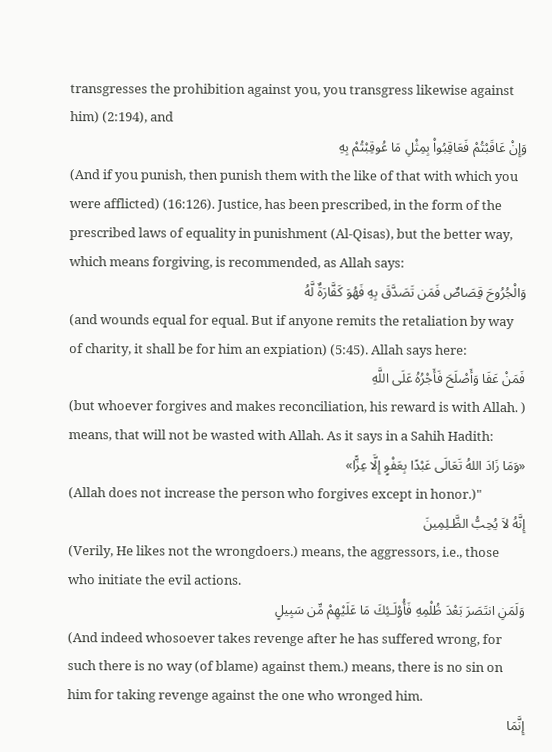transgresses the prohibition against you, you transgress likewise against him) (2:194), and
وَإِنْ عَاقَبْتُمْ فَعَاقِبُواْ بِمِثْلِ مَا عُوقِبْتُمْ بِهِ
(And if you punish, then punish them with the like of that with which you were afflicted) (16:126). Justice, has been prescribed, in the form of the prescribed laws of equality in punishment (Al-Qisas), but the better way, which means forgiving, is recommended, as Allah says:
وَالْجُرُوحَ قِصَاصٌ فَمَن تَصَدَّقَ بِهِ فَهُوَ كَفَّارَةٌ لَّهُ
(and wounds equal for equal. But if anyone remits the retaliation by way of charity, it shall be for him an expiation) (5:45). Allah says here:
فَمَنْ عَفَا وَأَصْلَحَ فَأَجْرُهُ عَلَى اللَّهِ
(but whoever forgives and makes reconciliation, his reward is with Allah. ) means, that will not be wasted with Allah. As it says in a Sahih Hadith:
«وَمَا زَادَ اللهُ تَعَالَى عَبْدًا بِعَفْوٍ إِلَّا عِزًّا»
(Allah does not increase the person who forgives except in honor.)"
إِنَّهُ لاَ يُحِبُّ الظَّـلِمِينَ
(Verily, He likes not the wrongdoers.) means, the aggressors, i.e., those who initiate the evil actions.
وَلَمَنِ انتَصَرَ بَعْدَ ظُلْمِهِ فَأُوْلَـئِكَ مَا عَلَيْهِمْ مِّن سَبِيلٍ
(And indeed whosoever takes revenge after he has suffered wrong, for such there is no way (of blame) against them.) means, there is no sin on him for taking revenge against the one who wronged him.
إِنَّمَا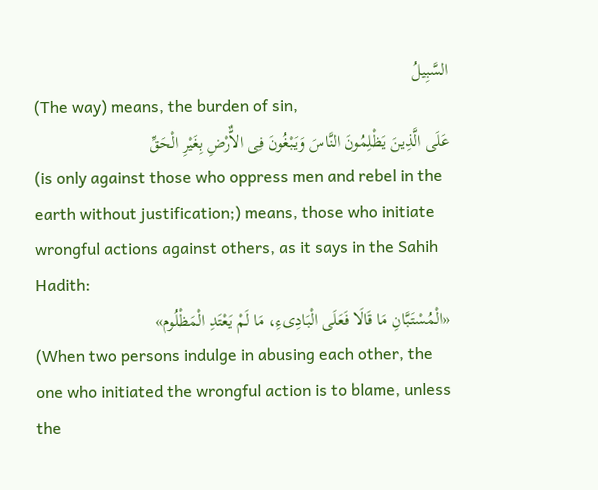السَّبِيلُ
(The way) means, the burden of sin,
عَلَى الَّذِينَ يَظْلِمُونَ النَّاسَ وَيَبْغُونَ فِى الاٌّرْضِ بِغَيْرِ الْحَقِّ
(is only against those who oppress men and rebel in the earth without justification;) means, those who initiate wrongful actions against others, as it says in the Sahih Hadith:
«الْمُسْتَبَّانِ مَا قَالَا فَعَلَى الْبَادِىءِ، مَا لَمْ يَعْتَدِ الْمَظْلُوم»
(When two persons indulge in abusing each other, the one who initiated the wrongful action is to blame, unless the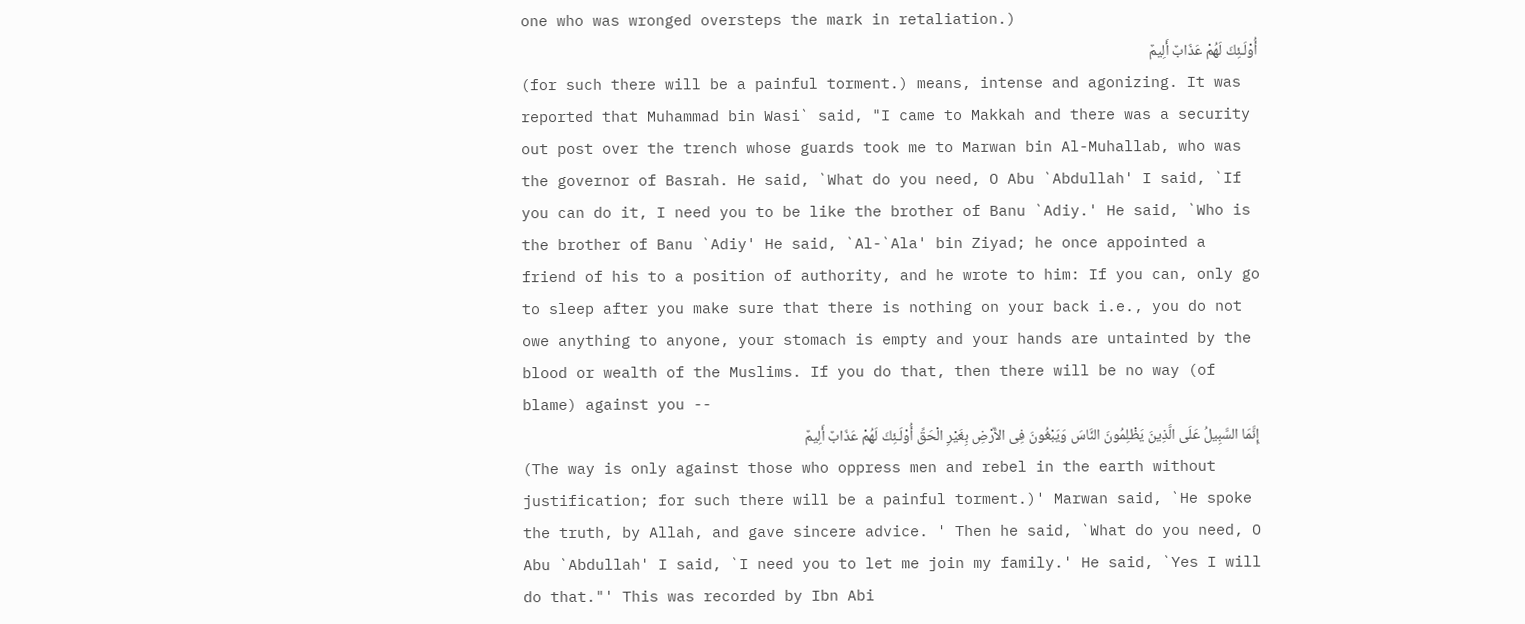one who was wronged oversteps the mark in retaliation.)
أُوْلَـئِكَ لَهُمْ عَذَابٌ أَلِيمٌ
(for such there will be a painful torment.) means, intense and agonizing. It was reported that Muhammad bin Wasi` said, "I came to Makkah and there was a security out post over the trench whose guards took me to Marwan bin Al-Muhallab, who was the governor of Basrah. He said, `What do you need, O Abu `Abdullah' I said, `If you can do it, I need you to be like the brother of Banu `Adiy.' He said, `Who is the brother of Banu `Adiy' He said, `Al-`Ala' bin Ziyad; he once appointed a friend of his to a position of authority, and he wrote to him: If you can, only go to sleep after you make sure that there is nothing on your back i.e., you do not owe anything to anyone, your stomach is empty and your hands are untainted by the blood or wealth of the Muslims. If you do that, then there will be no way (of blame) against you --
إِنَّمَا السَّبِيلُ عَلَى الَّذِينَ يَظْلِمُونَ النَّاسَ وَيَبْغُونَ فِى الاٌّرْضِ بِغَيْرِ الْحَقِّ أُوْلَـئِكَ لَهُمْ عَذَابٌ أَلِيمٌ
(The way is only against those who oppress men and rebel in the earth without justification; for such there will be a painful torment.)' Marwan said, `He spoke the truth, by Allah, and gave sincere advice. ' Then he said, `What do you need, O Abu `Abdullah' I said, `I need you to let me join my family.' He said, `Yes I will do that."' This was recorded by Ibn Abi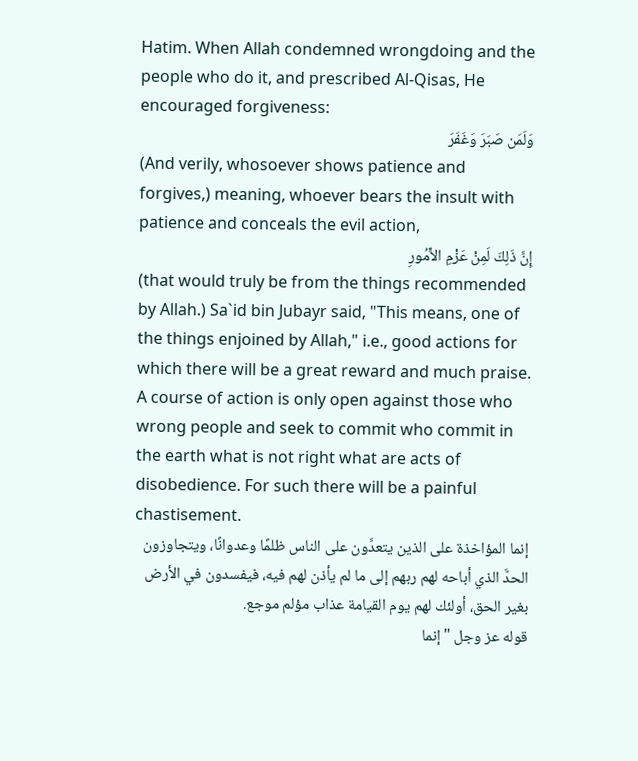Hatim. When Allah condemned wrongdoing and the people who do it, and prescribed Al-Qisas, He encouraged forgiveness:
وَلَمَن صَبَرَ وَغَفَرَ
(And verily, whosoever shows patience and forgives,) meaning, whoever bears the insult with patience and conceals the evil action,
إِنَّ ذَلِكَ لَمِنْ عَزْمِ الاٍّمُورِ
(that would truly be from the things recommended by Allah.) Sa`id bin Jubayr said, "This means, one of the things enjoined by Allah," i.e., good actions for which there will be a great reward and much praise.
A course of action is only open against those who wrong people and seek to commit who commit in the earth what is not right what are acts of disobedience. For such there will be a painful chastisement.
إنما المؤاخذة على الذين يتعدَّون على الناس ظلمًا وعدوانًا، ويتجاوزون الحدَّ الذي أباحه لهم ربهم إلى ما لم يأذن لهم فيه، فيفسدون في الأرض بغير الحق، أولئك لهم يوم القيامة عذاب مؤلم موجع.
قوله عز وجل "إنما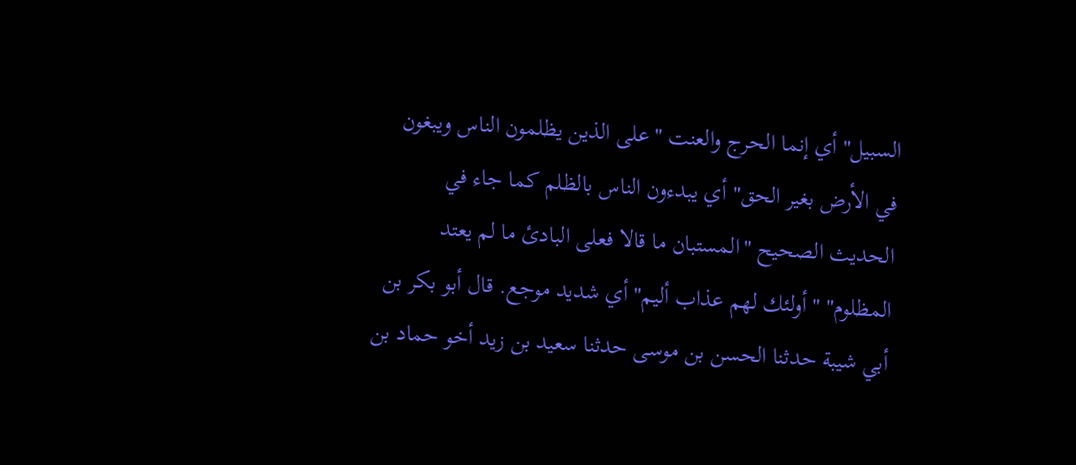السبيل" أي إنما الحرج والعنت "على الذين يظلمون الناس ويبغون في الأرض بغير الحق" أي يبدءون الناس بالظلم كما جاء في الحديث الصحيح "المستبان ما قالا فعلى البادئ ما لم يعتد المظلوم" "أولئك لهم عذاب أليم" أي شديد موجع. قال أبو بكر بن أبي شيبة حدثنا الحسن بن موسى حدثنا سعيد بن زيد أخو حماد بن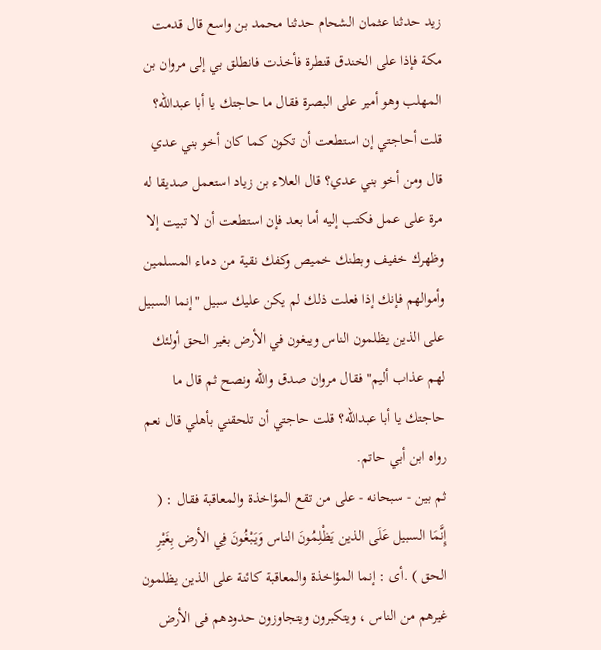زيد حدثنا عثمان الشحام حدثنا محمد بن واسع قال قدمت مكة فإذا على الخندق قنطرة فأخذت فانطلق بي إلى مروان بن المهلب وهو أمير على البصرة فقال ما حاجتك يا أبا عبدالله؟ قلت أحاجتي إن استطعت أن تكون كما كان أخو بني عدي قال ومن أخو بني عدي؟ قال العلاء بن زياد استعمل صديقا له مرة على عمل فكتب إليه أما بعد فإن استطعت أن لا تبيت إلا وظهرك خفيف وبطنك خميص وكفك نقية من دماء المسلمين وأموالهم فإنك إذا فعلت ذلك لم يكن عليك سبيل "إنما السبيل على الذين يظلمون الناس ويبغون في الأرض بغير الحق أولئك لهم عذاب أليم" فقال مروان صدق والله ونصح ثم قال ما حاجتك يا أبا عبدالله؟ قلت حاجتي أن تلحقني بأهلي قال نعم رواه ابن أبي حاتم.
ثم بين - سبحانه - على من تقع المؤاخذة والمعاقبة فقال : ( إِنَّمَا السبيل عَلَى الذين يَظْلِمُونَ الناس وَيَبْغُونَ فِي الأرض بِغَيْرِ الحق ) .أى : إنما المؤاخذة والمعاقبة كائنة على الذين يظلمون غيرهم من الناس ، ويتكبرون ويتجاوزون حدودهم فى الأرض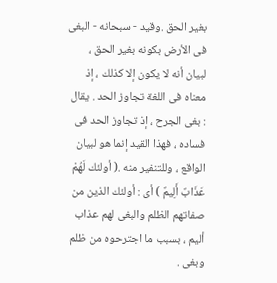بغير الحق .وقيد - سبحانه - البغى فى الأرض بكونه بغير الحق ، لبيان أنه لا يكون إلا كذلك ، إذ معناه فى اللغة تجاوز الحد . يقال : بغى الجرح ، إذ تجاوز الحد فى فساده ، فهذا القيد إنما هو لبيان الواقع ، وللتنفير منه .( أولئك لَهُمْ عَذَابٌ أَلِيمٌ ) أى : أولئك الذين من صفاتهم الظلم والبغى لهم عذاب أليم ، بسبب ما اجترحوه من ظلم وبغى .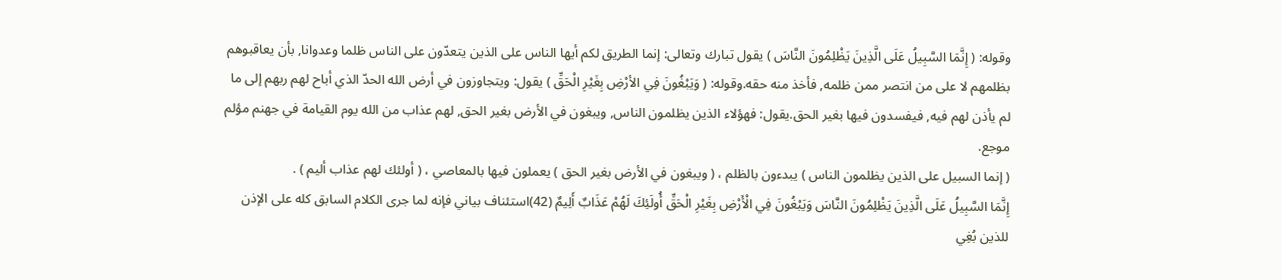وقوله: ( إِنَّمَا السَّبِيلُ عَلَى الَّذِينَ يَظْلِمُونَ النَّاسَ ) يقول تبارك وتعالى: إنما الطريق لكم أيها الناس على الذين يتعدّون على الناس ظلما وعدوانا, بأن يعاقبوهم بظلمهم لا على من انتصر ممن ظلمه, فأخذ منه حقه.وقوله: ( وَيَبْغُونَ فِي الأرْضِ بِغَيْرِ الْحَقِّ ) يقول: ويتجاوزون في أرض الله الحدّ الذي أباح لهم ربهم إلى ما لم يأذن لهم فيه, فيفسدون فيها بغير الحق.يقول: فهؤلاء الذين يظلمون الناس, ويبغون في الأرض بغير الحق, لهم عذاب من الله يوم القيامة في جهنم مؤلم موجع.
( إنما السبيل على الذين يظلمون الناس ) يبدءون بالظلم ، ( ويبغون في الأرض بغير الحق ) يعملون فيها بالمعاصي ، ( أولئك لهم عذاب أليم ) .
إِنَّمَا السَّبِيلُ عَلَى الَّذِينَ يَظْلِمُونَ النَّاسَ وَيَبْغُونَ فِي الْأَرْضِ بِغَيْرِ الْحَقِّ أُولَئِكَ لَهُمْ عَذَابٌ أَلِيمٌ (42)استئناف بياني فإنه لما جرى الكلام السابق كله على الإذن للذين بُغِي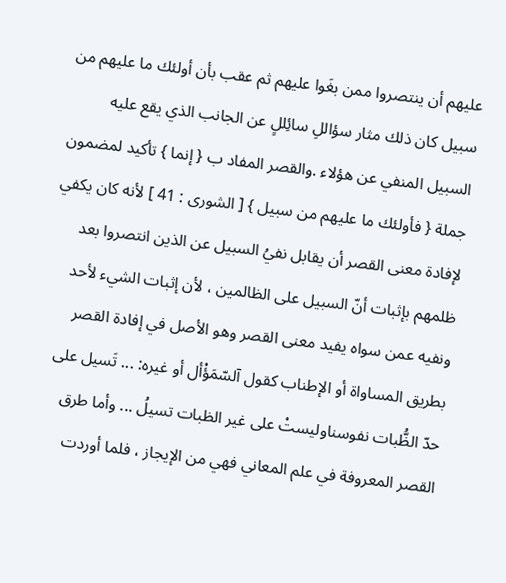عليهم أن ينتصروا ممن بغَوا عليهم ثم عقب بأن أولئك ما عليهم من سبيل كان ذلك مثار سؤاللِ سائِللٍ عن الجانب الذي يقع عليه السبيل المنفي عن هؤلاء .والقصر المفاد ب { إنما } تأكيد لمضمون جملة { فأولئك ما عليهم من سبيل } [ الشورى : 41 ] لأنه كان يكفي لإفادة معنى القصر أن يقابل نفيُ السبيل عن الذين انتصروا بعد ظلمهم بإثبات أنّ السبيل على الظالمين ، لأن إثبات الشيء لأحد ونفيه عمن سواه يفيد معنى القصر وهو الأصل في إفادة القصر بطريق المساواة أو الإطناب كقول آلسّمَؤْأل أو غيره: ... تَسيل على حدّ الظُّبات نفوسناوليستْ على غير الظبات تسيلُ ... وأما طرق القصر المعروفة في علم المعاني فهي من الإيجاز ، فلما أوردت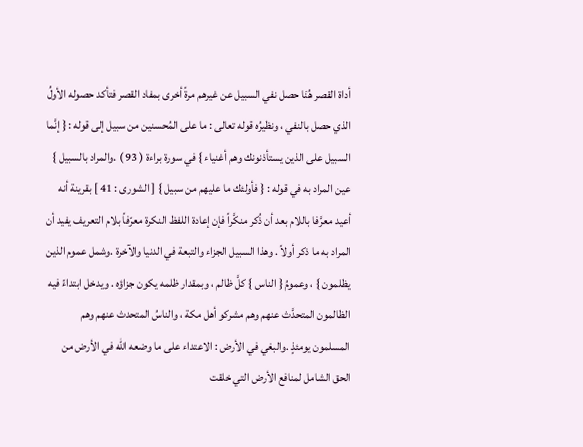أداة القصر هُنَا حصل نفي السبيل عن غيرهم مرةً أخرى بمفاد القصر فتأكد حصوله الأولُ الذي حصل بالنفي ، ونظيرُه قوله تعالى : ما على المُحسنين من سبيل إلى قوله : { إنَّما السبيل على الذين يستأذنونك وهم أغنياء } في سورة براءة ( 93 ) .والمراد بالسبيل } عين المراد به في قوله : { فأولئك ما عليهم من سبيل } [ الشورى : 41 ] بقرينة أنه أعيد معرَّفا باللام بعد أن ذُكر منكَّراً فإن إعادة اللفظ النكرة معرّفاً بلام التعريف يفيد أن المراد به ما ذكر أولاً . وهذا السبيل الجزاء والتبعة في الدنيا والآخرة .وشمل عموم الذين يظلمون } ، وعمومُ { الناس } كلَّ ظالم ، وبمقدار ظلمه يكون جزاؤه . ويدخل ابتداءً فيه الظالمون المتحدَّث عنهم وهم مشركو أهل مكة ، والناسُ المتحدث عنهم وهم المسلمون يومئذٍ .والبغي في الأرض : الاعتداء على ما وضعه الله في الأرض من الحق الشامل لمنافع الأرض التي خلقت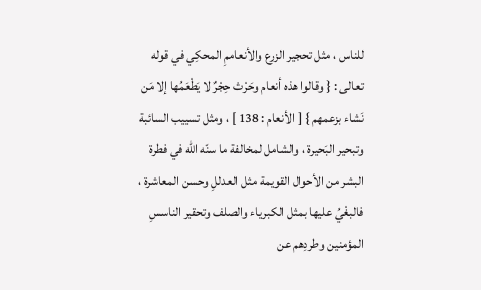للناس ، مثل تحجير الزرع والأنعاممِ المحكِي في قوله تعالى : { وقالوا هذه أنعام وحَرْث حِجْرٌ لا يَطْعَمُها إلا مَن نَشاء بزعمهم } [ الأنعام : 138 ] ، ومثل تسييب السائبة وتبحير البَحيرة ، والشامل لمخالفة ما سنّه الله في فطرة البشر من الأحوال القويمة مثل العدللِ وحسن المعاشرة ، فالبغْيُ عليها بمثل الكبرياء والصلف وتحقير الناسسِ المؤمنين وطردِهم عن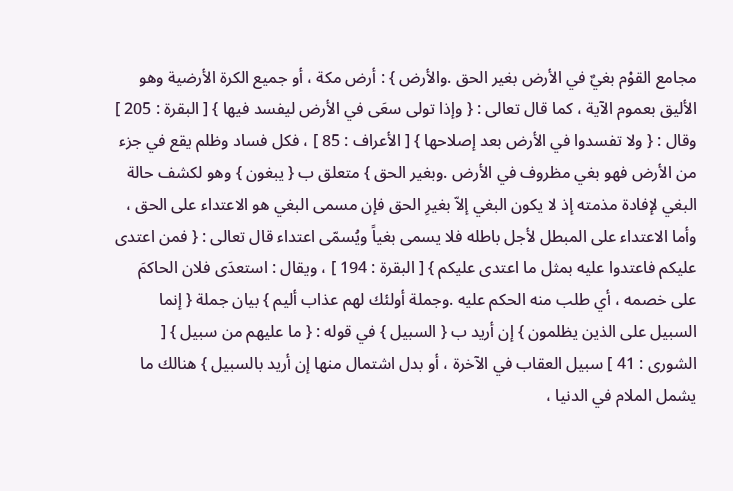مجامع القوْم بغيٌ في الأرض بغير الحق .والأرض } : أرض مكة ، أو جميع الكرة الأرضية وهو الأليق بعموم الآية ، كما قال تعالى : { وإذا تولى سعَى في الأرض ليفسد فيها } [ البقرة : 205 ] وقال : { ولا تفسدوا في الأرض بعد إصلاحها } [ الأعراف : 85 ] ، فكل فساد وظلم يقع في جزء من الأرض فهو بغي مظروف في الأرض .وبغير الحق } متعلق ب { يبغون } وهو لكشف حالة البغي لإفادة مذمته إذ لا يكون البغي إلاّ بغيرِ الحق فإن مسمى البغي هو الاعتداء على الحق ، وأما الاعتداء على المبطل لأجل باطله فلا يسمى بغياً ويُسمّى اعتداء قال تعالى : { فمن اعتدى عليكم فاعتدوا عليه بمثل ما اعتدى عليكم } [ البقرة : 194 ] ، ويقال : استعدَى فلان الحاكمَ على خصمه ، أي طلب منه الحكم عليه .وجملة أولئك لهم عذاب أليم } بيان جملة { إنما السبيل على الذين يظلمون } إن أريد ب { السبيل } في قوله : { ما عليهم من سبيل } [ الشورى : 41 ] سبيل العقاب في الآخرة ، أو بدل اشتمال منها إن أريد بالسبيل } هنالك ما يشمل الملام في الدنيا ،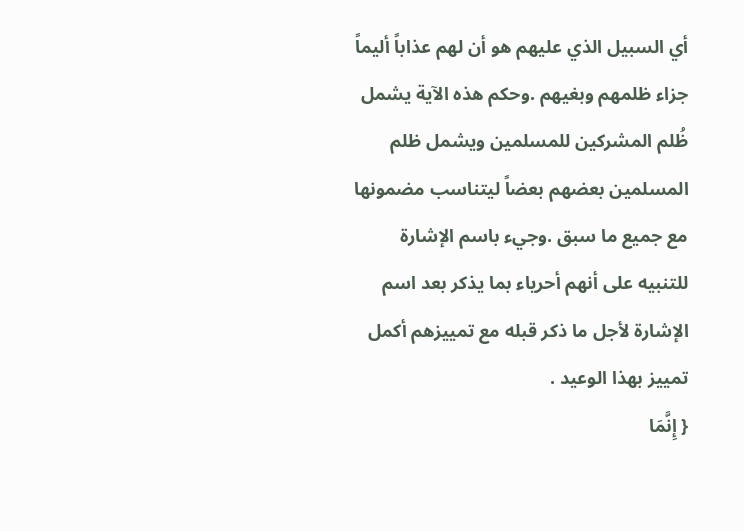أي السبيل الذي عليهم هو أن لهم عذاباً أليماً جزاء ظلمهم وبغيهم .وحكم هذه الآية يشمل ظُلم المشركين للمسلمين ويشمل ظلم المسلمين بعضهم بعضاً ليتناسب مضمونها مع جميع ما سبق .وجيء باسم الإشارة للتنبيه على أنهم أحرياء بما يذكر بعد اسم الإشارة لأجل ما ذكر قبله مع تمييزهم أكمل تمييز بهذا الوعيد .
{ إِنَّمَا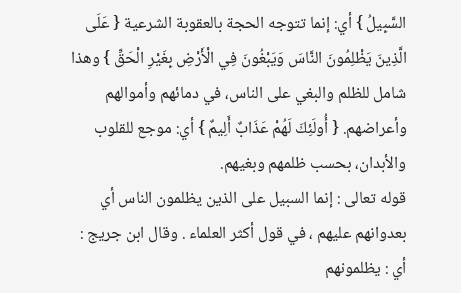السَّبِيلُ } أي: إنما تتوجه الحجة بالعقوبة الشرعية { عَلَى الَّذِينَ يَظْلِمُونَ النَّاسَ وَيَبْغُونَ فِي الْأَرْضِ بِغَيْرِ الْحَقِّ } وهذا شامل للظلم والبغي على الناس، في دمائهم وأموالهم وأعراضهم. { أُولَئِكَ لَهُمْ عَذَابٌ أَلِيمٌ } أي: موجع للقلوب والأبدان، بحسب ظلمهم وبغيهم.
قوله تعالى : إنما السبيل على الذين يظلمون الناس أي بعدوانهم عليهم ، في قول أكثر العلماء . وقال ابن جريج : أي : يظلمونهم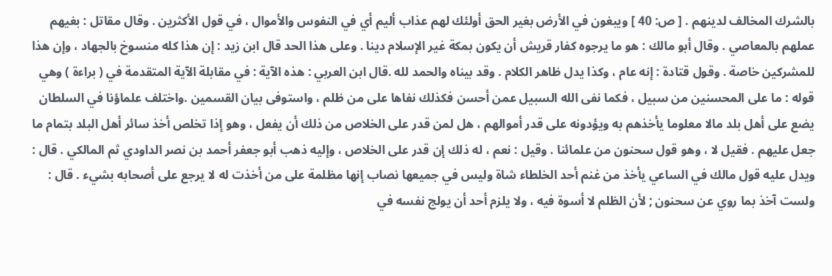بالشرك المخالف لدينهم . [ ص: 40 ] ويبغون في الأرض بغير الحق أولئك لهم عذاب أليم أي في النفوس والأموال ، في قول الأكثرين . وقال مقاتل : بغيهم عملهم بالمعاصي . وقال أبو مالك : هو ما يرجوه كفار قريش أن يكون بمكة غير الإسلام دينا . وعلى هذا الحد قال ابن زيد : إن هذا كله منسوخ بالجهاد ، وإن هذا للمشركين خاصة . وقول قتادة : إنه عام ، وكذا يدل ظاهر الكلام . وقد بيناه والحمد لله .قال ابن العربي : هذه الآية : في مقابلة الآية المتقدمة في ( براءة ) وهي قوله : ما على المحسنين من سبيل ، فكما نفى الله السبيل عمن أحسن فكذلك نفاها على من ظلم ، واستوفى بيان القسمين .واختلف علماؤنا في السلطان يضع على أهل بلد مالا معلوما يأخذهم به ويؤدونه على قدر أموالهم ، هل لمن قدر على الخلاص من ذلك أن يفعل ، وهو إذا تخلص أخذ سائر أهل البلد بتمام ما جعل عليهم . فقيل لا ، وهو قول سحنون من علمائنا . وقيل : نعم ، له ذلك إن قدر على الخلاص ، وإليه ذهب أبو جعفر أحمد بن نصر الداودي ثم المالكي . قال : ويدل عليه قول مالك في الساعي يأخذ من غنم أحد الخلطاء شاة وليس في جميعها نصاب إنها مظلمة على من أخذت له لا يرجع على أصحابه بشيء . قال : ولست آخذ بما روي عن سحنون ; لأن الظلم لا أسوة فيه ، ولا يلزم أحد أن يولج نفسه في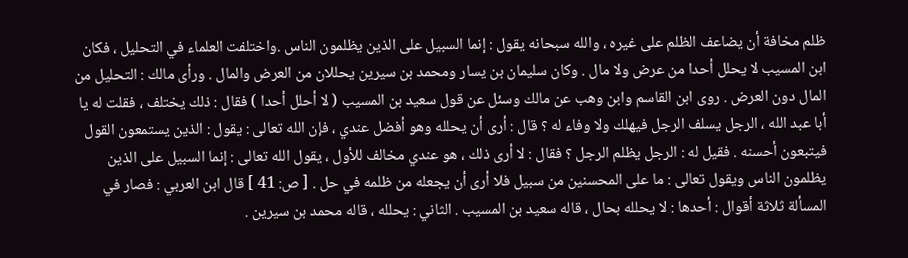ظلم مخافة أن يضاعف الظلم على غيره ، والله سبحانه يقول : إنما السبيل على الذين يظلمون الناس .واختلفت العلماء في التحليل ، فكان ابن المسيب لا يحلل أحدا من عرض ولا مال . وكان سليمان بن يسار ومحمد بن سيرين يحللان من العرض والمال . ورأى مالك : التحليل من المال دون العرض . روى ابن القاسم وابن وهب عن مالك وسئل عن قول سعيد بن المسيب ( لا أحلل أحدا ) فقال : ذلك يختلف ، فقلت له يا أبا عبد الله ، الرجل يسلف الرجل فيهلك ولا وفاء له ؟ قال : أرى أن يحلله وهو أفضل عندي ، فإن الله تعالى : يقول : الذين يستمعون القول فيتبعون أحسنه . فقيل له : الرجل يظلم الرجل ؟ فقال : لا أرى ذلك ، هو عندي مخالف للأول ، يقول الله تعالى : إنما السبيل على الذين يظلمون الناس ويقول تعالى : ما على المحسنين من سبيل فلا أرى أن يجعله من ظلمه في حل . [ ص: 41 ] قال ابن العربي : فصار في المسألة ثلاثة أقوال : أحدها : لا يحلله بحال ، قاله سعيد بن المسيب . الثاني : يحلله ، قاله محمد بن سيرين .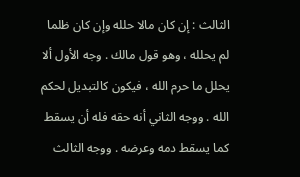الثالث : إن كان مالا حلله وإن كان ظلما لم يحلله ، وهو قول مالك . وجه الأول ألا يحلل ما حرم الله ، فيكون كالتبديل لحكم الله . ووجه الثاني أنه حقه فله أن يسقط كما يسقط دمه وعرضه . ووجه الثالث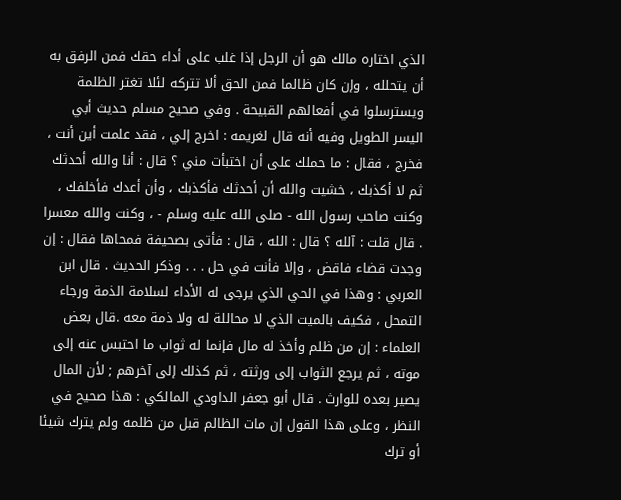الذي اختاره مالك هو أن الرجل إذا غلب على أداء حقك فمن الرفق به أن يتحلله ، وإن كان ظالما فمن الحق ألا تتركه لئلا تغتر الظلمة ويسترسلوا في أفعالهم القبيحة . وفي صحيح مسلم حديث أبي اليسر الطويل وفيه أنه قال لغريمه : اخرج إلي ، فقد علمت أين أنت ، فخرج ، فقال : ما حملك على أن اختبأت مني ؟ قال : أنا والله أحدثك ثم لا أكذبك ، خشيت والله أن أحدثك فأكذبك ، وأن أعدك فأخلفك ، وكنت صاحب رسول الله - صلى الله عليه وسلم - ، وكنت والله معسرا . قال قلت : آلله ؟ قال : الله ، قال : فأتى بصحيفة فمحاها فقال : إن وجدت قضاء فاقض ، وإلا فأنت في حل . . . وذكر الحديث . قال ابن العربي : وهذا في الحي الذي يرجى له الأداء لسلامة الذمة ورجاء التمحل ، فكيف بالميت الذي لا محاللة له ولا ذمة معه .قال بعض العلماء : إن من ظلم وأخذ له مال فإنما له ثواب ما احتبس عنه إلى موته ، ثم يرجع الثواب إلى ورثته ، ثم كذلك إلى آخرهم ; لأن المال يصير بعده للوارث . قال أبو جعفر الداودي المالكي : هذا صحيح في النظر ، وعلى هذا القول إن مات الظالم قبل من ظلمه ولم يترك شيئا أو ترك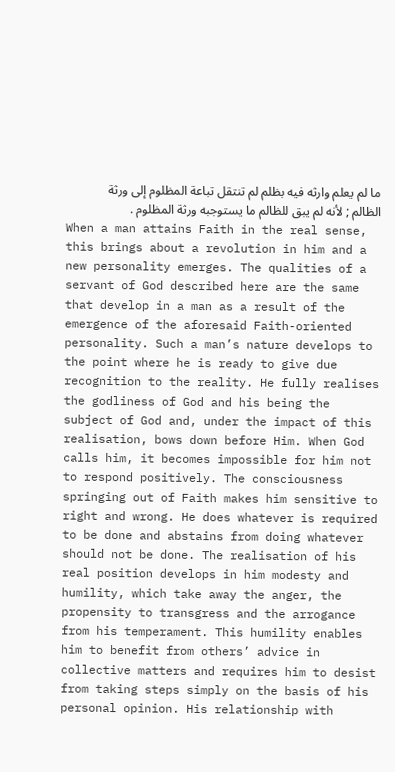ما لم يعلم وارثه فيه بظلم لم تنتقل تباعة المظلوم إلى ورثة الظالم ; لأنه لم يبق للظالم ما يستوجبه ورثة المظلوم .
When a man attains Faith in the real sense, this brings about a revolution in him and a new personality emerges. The qualities of a servant of God described here are the same that develop in a man as a result of the emergence of the aforesaid Faith-oriented personality. Such a man’s nature develops to the point where he is ready to give due recognition to the reality. He fully realises the godliness of God and his being the subject of God and, under the impact of this realisation, bows down before Him. When God calls him, it becomes impossible for him not to respond positively. The consciousness springing out of Faith makes him sensitive to right and wrong. He does whatever is required to be done and abstains from doing whatever should not be done. The realisation of his real position develops in him modesty and humility, which take away the anger, the propensity to transgress and the arrogance from his temperament. This humility enables him to benefit from others’ advice in collective matters and requires him to desist from taking steps simply on the basis of his personal opinion. His relationship with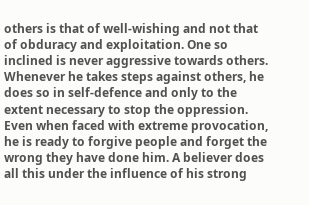others is that of well-wishing and not that of obduracy and exploitation. One so inclined is never aggressive towards others. Whenever he takes steps against others, he does so in self-defence and only to the extent necessary to stop the oppression. Even when faced with extreme provocation, he is ready to forgive people and forget the wrong they have done him. A believer does all this under the influence of his strong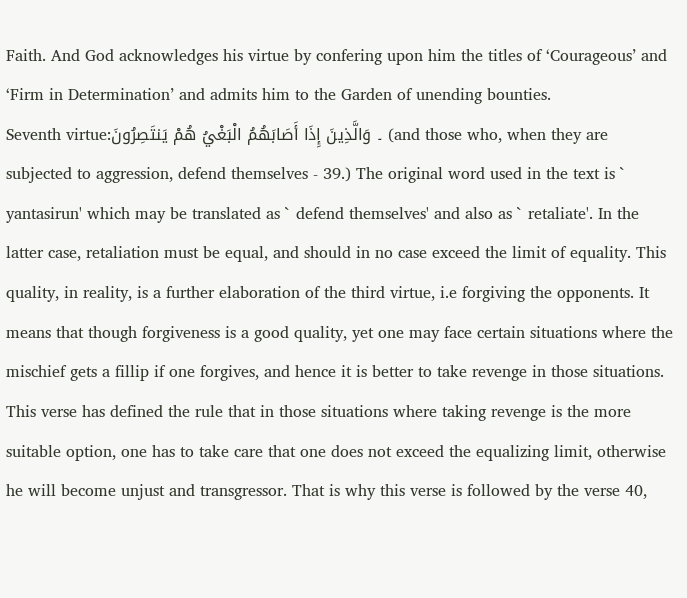Faith. And God acknowledges his virtue by confering upon him the titles of ‘Courageous’ and ‘Firm in Determination’ and admits him to the Garden of unending bounties.
Seventh virtue:۔ وَالَّذِينَ إِذَا أَصَابَهُمُ الْبَغْيُ هُمْ يَنتَصِرُونَ (and those who, when they are subjected to aggression, defend themselves - 39.) The original word used in the text is ` yantasirun' which may be translated as ` defend themselves' and also as ` retaliate'. In the latter case, retaliation must be equal, and should in no case exceed the limit of equality. This quality, in reality, is a further elaboration of the third virtue, i.e forgiving the opponents. It means that though forgiveness is a good quality, yet one may face certain situations where the mischief gets a fillip if one forgives, and hence it is better to take revenge in those situations. This verse has defined the rule that in those situations where taking revenge is the more suitable option, one has to take care that one does not exceed the equalizing limit, otherwise he will become unjust and transgressor. That is why this verse is followed by the verse 40,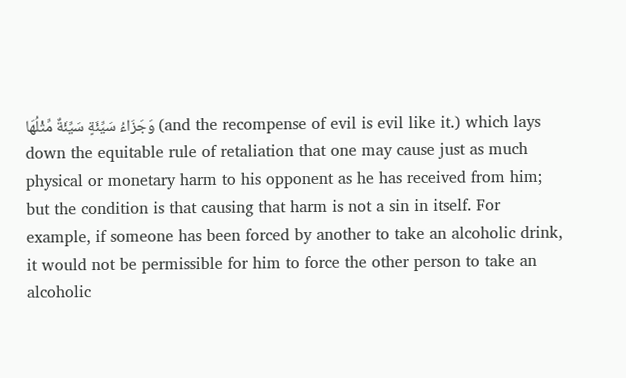وَجَزَاءُ سَيِّئَةٍ سَيِّئَةٌ مِّثْلُهَا (and the recompense of evil is evil like it.) which lays down the equitable rule of retaliation that one may cause just as much physical or monetary harm to his opponent as he has received from him; but the condition is that causing that harm is not a sin in itself. For example, if someone has been forced by another to take an alcoholic drink, it would not be permissible for him to force the other person to take an alcoholic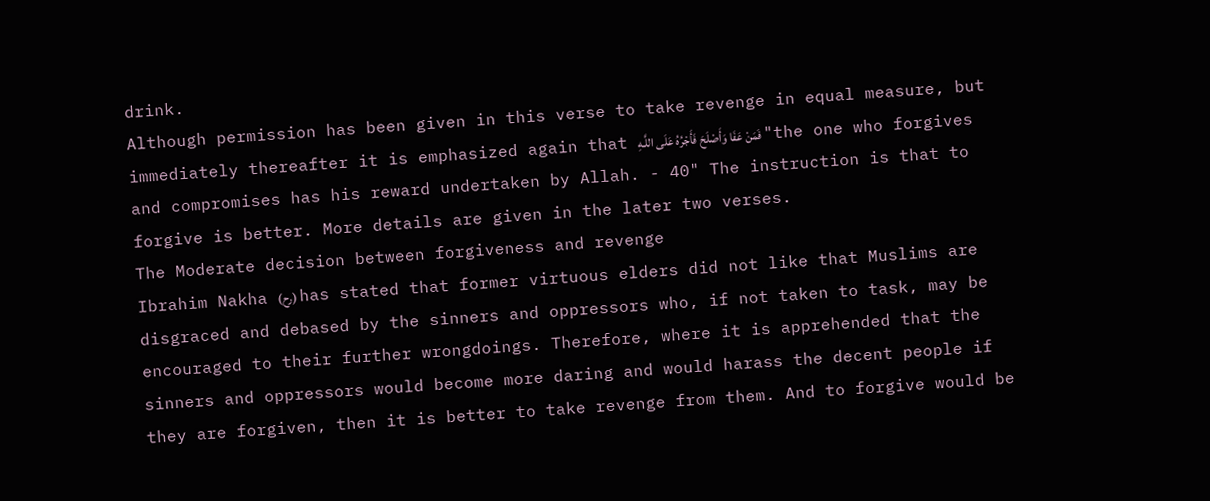drink.
Although permission has been given in this verse to take revenge in equal measure, but immediately thereafter it is emphasized again that فَمَنْ عَفَا وَأَصْلَحَ فَأَجْرُهُ عَلَى اللَّـهِ "the one who forgives and compromises has his reward undertaken by Allah. - 40" The instruction is that to forgive is better. More details are given in the later two verses.
The Moderate decision between forgiveness and revenge
Ibrahim Nakha (رح) has stated that former virtuous elders did not like that Muslims are disgraced and debased by the sinners and oppressors who, if not taken to task, may be encouraged to their further wrongdoings. Therefore, where it is apprehended that the sinners and oppressors would become more daring and would harass the decent people if they are forgiven, then it is better to take revenge from them. And to forgive would be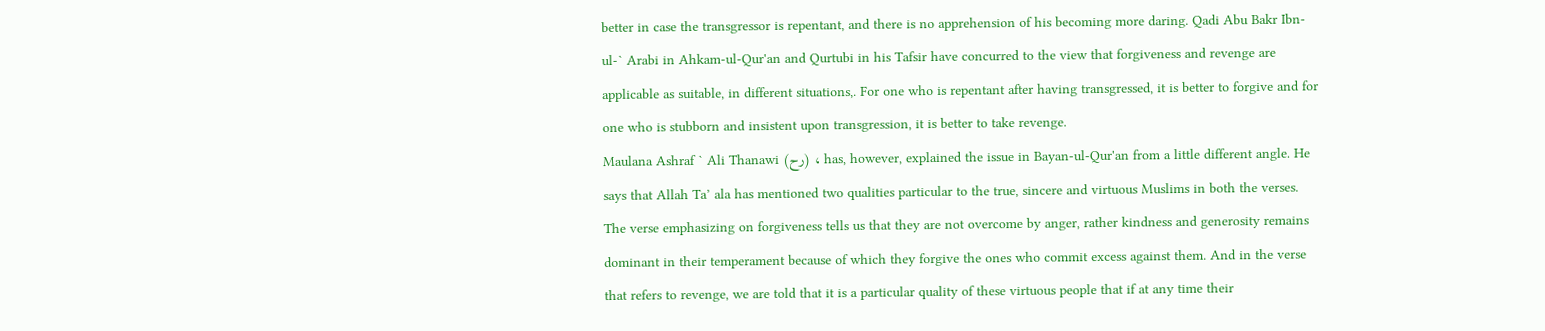better in case the transgressor is repentant, and there is no apprehension of his becoming more daring. Qadi Abu Bakr Ibn-ul-` Arabi in Ahkam-ul-Qur'an and Qurtubi in his Tafsir have concurred to the view that forgiveness and revenge are applicable as suitable, in different situations,. For one who is repentant after having transgressed, it is better to forgive and for one who is stubborn and insistent upon transgression, it is better to take revenge.
Maulana Ashraf ` Ali Thanawi (رح) ، has, however, explained the issue in Bayan-ul-Qur'an from a little different angle. He says that Allah Ta’ ala has mentioned two qualities particular to the true, sincere and virtuous Muslims in both the verses. The verse emphasizing on forgiveness tells us that they are not overcome by anger, rather kindness and generosity remains dominant in their temperament because of which they forgive the ones who commit excess against them. And in the verse that refers to revenge, we are told that it is a particular quality of these virtuous people that if at any time their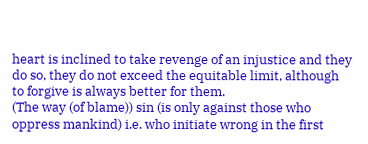heart is inclined to take revenge of an injustice and they do so, they do not exceed the equitable limit, although to forgive is always better for them.
(The way (of blame)) sin (is only against those who oppress mankind) i.e. who initiate wrong in the first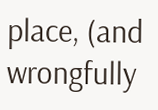place, (and wrongfully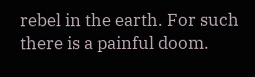rebel in the earth. For such there is a painful doom.